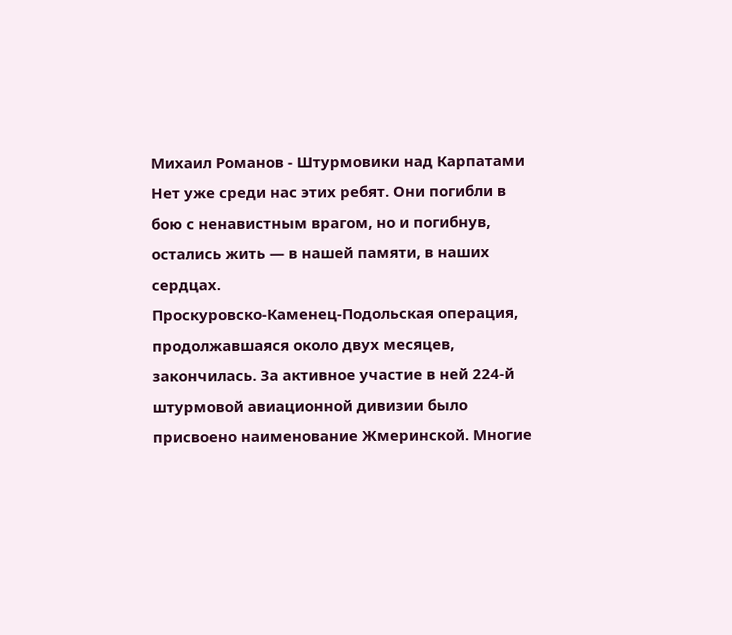Михаил Романов - Штурмовики над Карпатами
Нет уже среди нас этих ребят. Они погибли в бою с ненавистным врагом, но и погибнув, остались жить — в нашей памяти, в наших сердцах.
Проскуровско-Каменец-Подольская операция, продолжавшаяся около двух месяцев, закончилась. За активное участие в ней 224-й штурмовой авиационной дивизии было присвоено наименование Жмеринской. Многие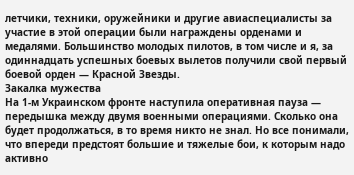летчики, техники, оружейники и другие авиаспециалисты за участие в этой операции были награждены орденами и медалями. Большинство молодых пилотов, в том числе и я, за одиннадцать успешных боевых вылетов получили свой первый боевой орден — Красной Звезды.
Закалка мужества
На 1-м Украинском фронте наступила оперативная пауза — передышка между двумя военными операциями. Сколько она будет продолжаться, в то время никто не знал. Но все понимали, что впереди предстоят большие и тяжелые бои, к которым надо активно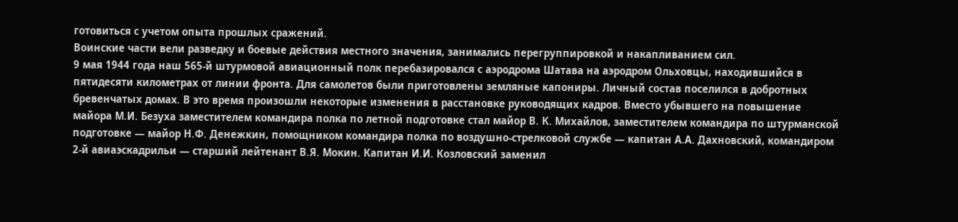готовиться с учетом опыта прошлых сражений.
Воинские части вели разведку и боевые действия местного значения, занимались перегруппировкой и накапливанием сил.
9 мая 1944 года наш 565-й штурмовой авиационный полк перебазировался с аэродрома Шатава на аэродром Ольховцы, находившийся в пятидесяти километрах от линии фронта. Для самолетов были приготовлены земляные капониры. Личный состав поселился в добротных бревенчатых домах. В это время произошли некоторые изменения в расстановке руководящих кадров. Вместо убывшего на повышение майора М.И. Безуха заместителем командира полка по летной подготовке стал майор В. К. Михайлов, заместителем командира по штурманской подготовке — майор Н.Ф. Денежкин, помощником командира полка по воздушно-стрелковой службе — капитан А.А. Дахновский, командиром 2-й авиаэскадрильи — старший лейтенант В.Я. Мокин. Капитан И.И. Козловский заменил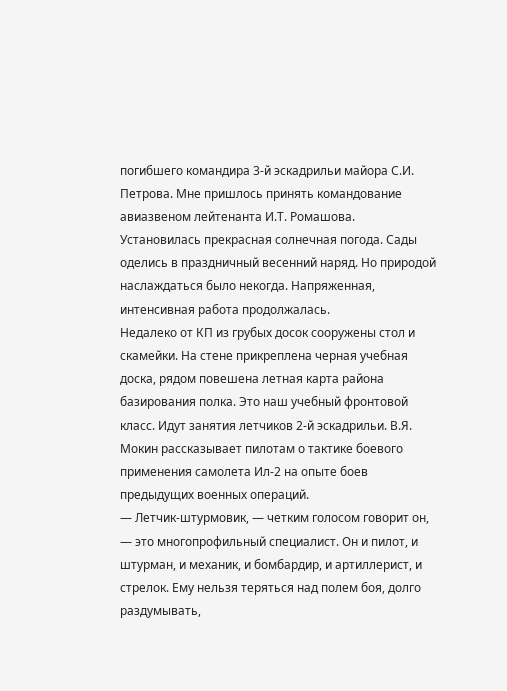погибшего командира 3-й эскадрильи майора С.И. Петрова. Мне пришлось принять командование авиазвеном лейтенанта И.Т. Ромашова.
Установилась прекрасная солнечная погода. Сады оделись в праздничный весенний наряд. Но природой наслаждаться было некогда. Напряженная, интенсивная работа продолжалась.
Недалеко от КП из грубых досок сооружены стол и скамейки. На стене прикреплена черная учебная доска, рядом повешена летная карта района базирования полка. Это наш учебный фронтовой класс. Идут занятия летчиков 2-й эскадрильи. В.Я. Мокин рассказывает пилотам о тактике боевого применения самолета Ил-2 на опыте боев предыдущих военных операций.
— Летчик-штурмовик, — четким голосом говорит он, — это многопрофильный специалист. Он и пилот, и штурман, и механик, и бомбардир, и артиллерист, и стрелок. Ему нельзя теряться над полем боя, долго раздумывать,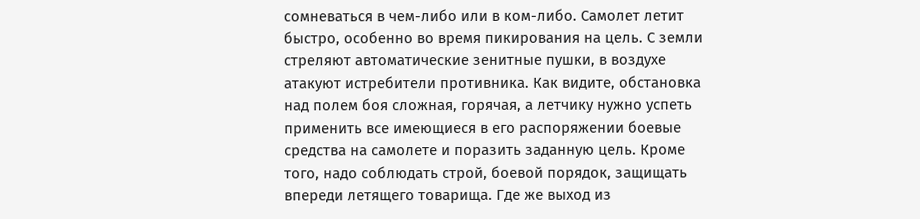сомневаться в чем-либо или в ком-либо. Самолет летит быстро, особенно во время пикирования на цель. С земли стреляют автоматические зенитные пушки, в воздухе атакуют истребители противника. Как видите, обстановка над полем боя сложная, горячая, а летчику нужно успеть применить все имеющиеся в его распоряжении боевые средства на самолете и поразить заданную цель. Кроме того, надо соблюдать строй, боевой порядок, защищать впереди летящего товарища. Где же выход из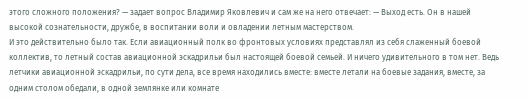этого сложного положения? — задает вопрос Владимир Яковлевич и сам же на него отвечает: — Выход есть. Он в нашей высокой сознательности, дружбе, в воспитании воли и овладении летным мастерством.
И это действительно было так. Если авиационный полк во фронтовых условиях представлял из себя слаженный боевой коллектив, то летный состав авиационной эскадрильи был настоящей боевой семьей. И ничего удивительного в том нет. Ведь летчики авиационной эскадрильи, по сути дела, все время находились вместе: вместе летали на боевые задания, вместе, за одним столом обедали, в одной землянке или комнате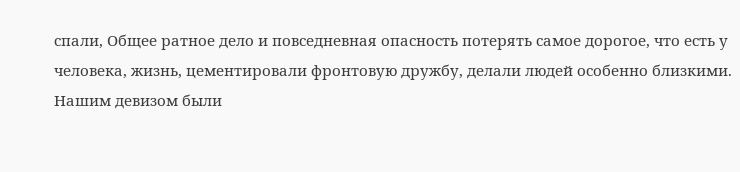спали, Общее ратное дело и повседневная опасность потерять самое дорогое, что есть у человека, жизнь, цементировали фронтовую дружбу, делали людей особенно близкими. Нашим девизом были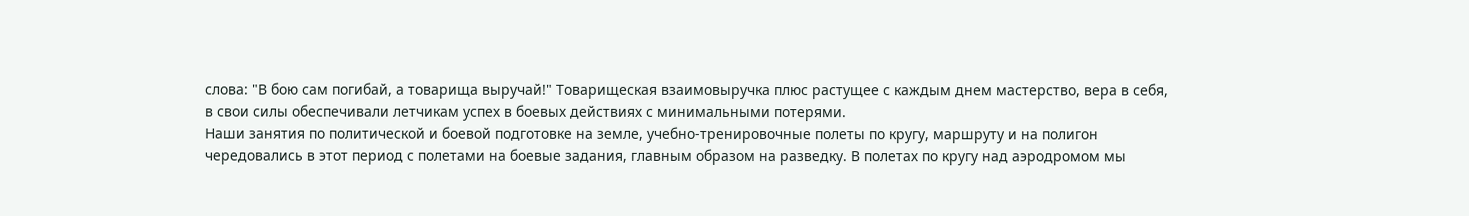слова: "В бою сам погибай, а товарища выручай!" Товарищеская взаимовыручка плюс растущее с каждым днем мастерство, вера в себя, в свои силы обеспечивали летчикам успех в боевых действиях с минимальными потерями.
Наши занятия по политической и боевой подготовке на земле, учебно-тренировочные полеты по кругу, маршруту и на полигон чередовались в этот период с полетами на боевые задания, главным образом на разведку. В полетах по кругу над аэродромом мы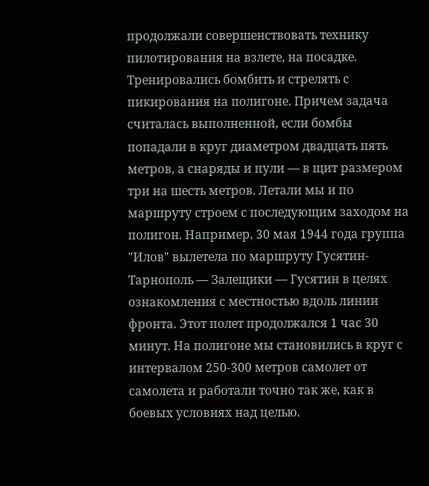продолжали совершенствовать технику пилотирования на взлете, на посадке. Тренировались бомбить и стрелять с пикирования на полигоне. Причем задача считалась выполненной, если бомбы попадали в круг диаметром двадцать пять метров, а снаряды и пули — в щит размером три на шесть метров. Летали мы и по маршруту строем с последующим заходом на полигон. Например, 30 мая 1944 года группа "Илов" вылетела по маршруту Гусятин-Тарнополь — Залещики — Гусятин в целях ознакомления с местностью вдоль линии фронта. Этот полет продолжался 1 час 30 минут. На полигоне мы становились в круг с интервалом 250-300 метров самолет от самолета и работали точно так же, как в боевых условиях над целью.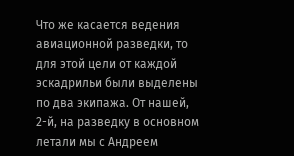Что же касается ведения авиационной разведки, то для этой цели от каждой эскадрильи были выделены по два экипажа. От нашей, 2-й, на разведку в основном летали мы с Андреем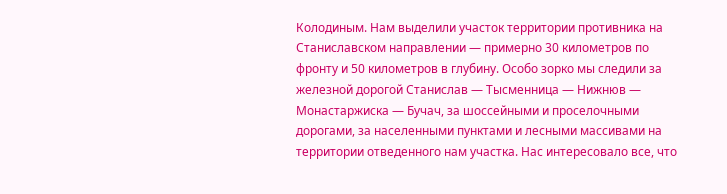Колодиным. Нам выделили участок территории противника на Станиславском направлении — примерно 30 километров по фронту и 50 километров в глубину. Особо зорко мы следили за железной дорогой Станислав — Тысменница — Нижнюв — Монастаржиска — Бучач, за шоссейными и проселочными дорогами, за населенными пунктами и лесными массивами на территории отведенного нам участка. Нас интересовало все, что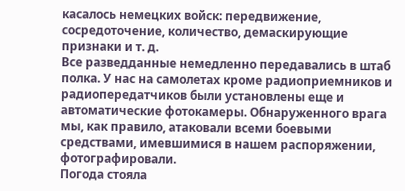касалось немецких войск: передвижение, сосредоточение, количество, демаскирующие признаки и т. д.
Все разведданные немедленно передавались в штаб полка. У нас на самолетах кроме радиоприемников и радиопередатчиков были установлены еще и автоматические фотокамеры. Обнаруженного врага мы, как правило, атаковали всеми боевыми средствами, имевшимися в нашем распоряжении, фотографировали.
Погода стояла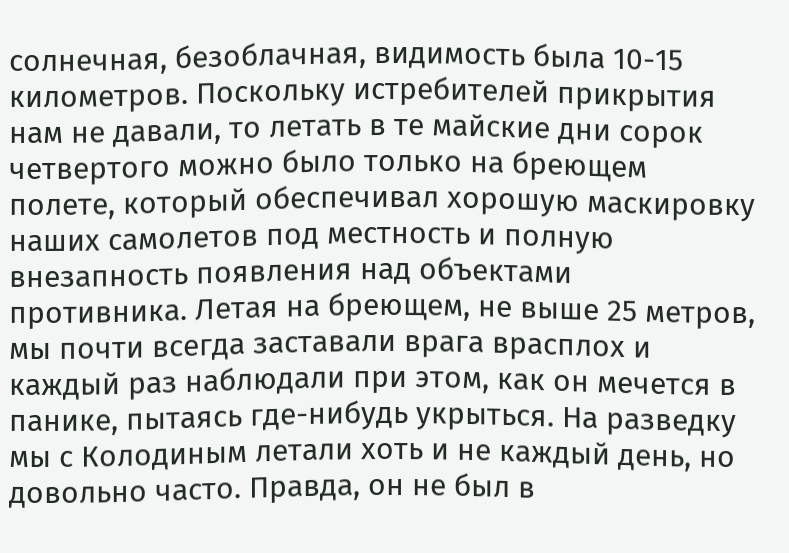солнечная, безоблачная, видимость была 10-15 километров. Поскольку истребителей прикрытия нам не давали, то летать в те майские дни сорок четвертого можно было только на бреющем полете, который обеспечивал хорошую маскировку наших самолетов под местность и полную внезапность появления над объектами противника. Летая на бреющем, не выше 25 метров, мы почти всегда заставали врага врасплох и каждый раз наблюдали при этом, как он мечется в панике, пытаясь где-нибудь укрыться. На разведку мы с Колодиным летали хоть и не каждый день, но довольно часто. Правда, он не был в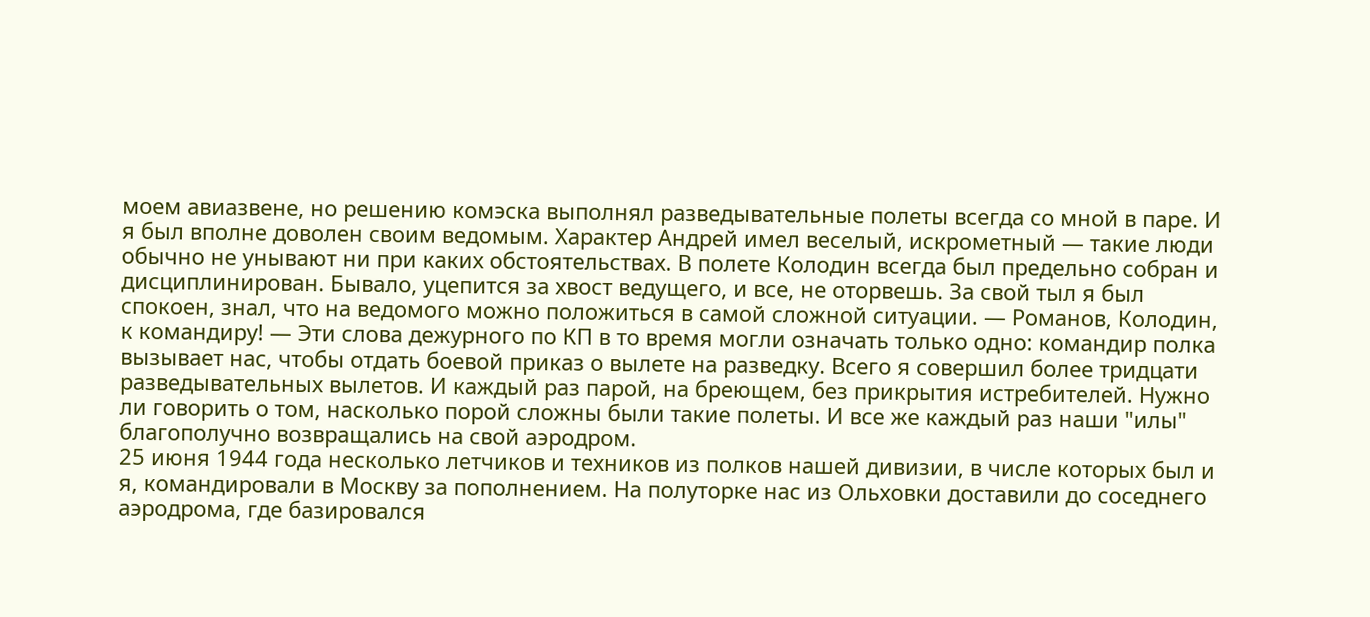моем авиазвене, но решению комэска выполнял разведывательные полеты всегда со мной в паре. И я был вполне доволен своим ведомым. Характер Андрей имел веселый, искрометный — такие люди обычно не унывают ни при каких обстоятельствах. В полете Колодин всегда был предельно собран и дисциплинирован. Бывало, уцепится за хвост ведущего, и все, не оторвешь. За свой тыл я был спокоен, знал, что на ведомого можно положиться в самой сложной ситуации. — Романов, Колодин, к командиру! — Эти слова дежурного по КП в то время могли означать только одно: командир полка вызывает нас, чтобы отдать боевой приказ о вылете на разведку. Всего я совершил более тридцати разведывательных вылетов. И каждый раз парой, на бреющем, без прикрытия истребителей. Нужно ли говорить о том, насколько порой сложны были такие полеты. И все же каждый раз наши "илы" благополучно возвращались на свой аэродром.
25 июня 1944 года несколько летчиков и техников из полков нашей дивизии, в числе которых был и я, командировали в Москву за пополнением. На полуторке нас из Ольховки доставили до соседнего аэродрома, где базировался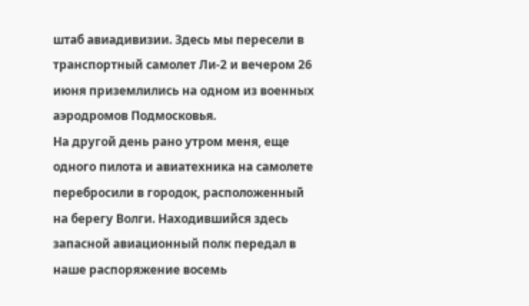штаб авиадивизии. Здесь мы пересели в транспортный самолет Ли-2 и вечером 26 июня приземлились на одном из военных аэродромов Подмосковья.
На другой день рано утром меня, еще одного пилота и авиатехника на самолете перебросили в городок, расположенный на берегу Волги. Находившийся здесь запасной авиационный полк передал в наше распоряжение восемь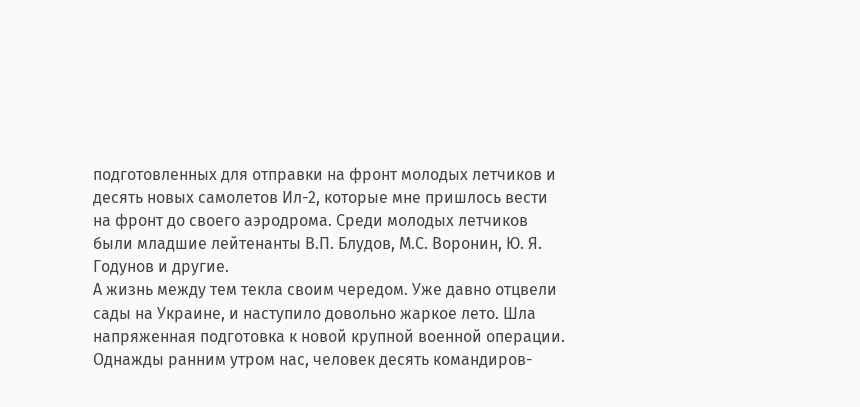подготовленных для отправки на фронт молодых летчиков и десять новых самолетов Ил-2, которые мне пришлось вести на фронт до своего аэродрома. Среди молодых летчиков были младшие лейтенанты В.П. Блудов, М.С. Воронин, Ю. Я. Годунов и другие.
А жизнь между тем текла своим чередом. Уже давно отцвели сады на Украине, и наступило довольно жаркое лето. Шла напряженная подготовка к новой крупной военной операции.
Однажды ранним утром нас, человек десять командиров-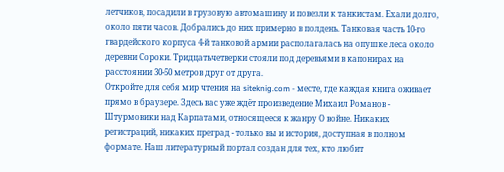летчиков, посадили в грузовую автомашину и повезли к танкистам. Ехали долго, около пяти часов. Добрались до них примерно в полдень. Танковая часть 10-го гвардейского корпуса 4-й танковой армии располагалась на опушке леса около деревни Сороки. Тридцатьчетверки стояли под деревьями в капонирах на расстоянии 30-50 метров друг от друга.
Откройте для себя мир чтения на siteknig.com - месте, где каждая книга оживает прямо в браузере. Здесь вас уже ждёт произведение Михаил Романов - Штурмовики над Карпатами, относящееся к жанру О войне. Никаких регистраций, никаких преград - только вы и история, доступная в полном формате. Наш литературный портал создан для тех, кто любит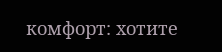комфорт: хотите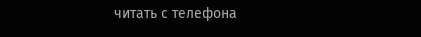читать с телефона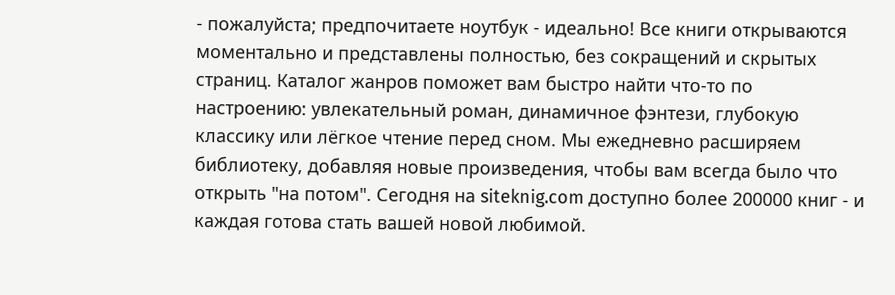- пожалуйста; предпочитаете ноутбук - идеально! Все книги открываются моментально и представлены полностью, без сокращений и скрытых страниц. Каталог жанров поможет вам быстро найти что-то по настроению: увлекательный роман, динамичное фэнтези, глубокую классику или лёгкое чтение перед сном. Мы ежедневно расширяем библиотеку, добавляя новые произведения, чтобы вам всегда было что открыть "на потом". Сегодня на siteknig.com доступно более 200000 книг - и каждая готова стать вашей новой любимой.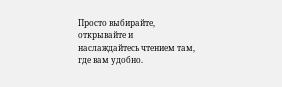Просто выбирайте, открывайте и наслаждайтесь чтением там, где вам удобно.